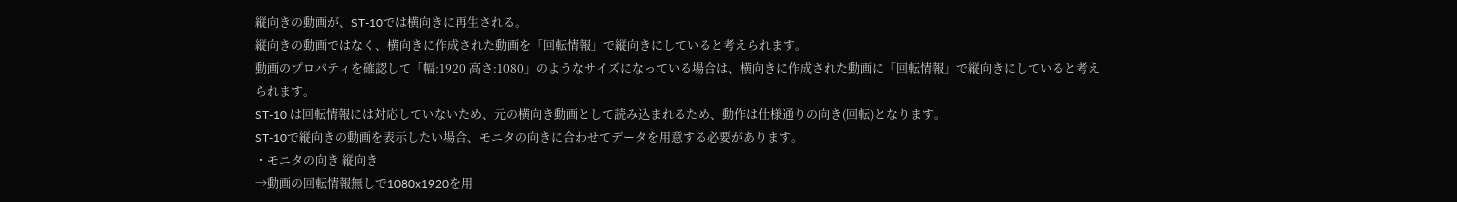縦向きの動画が、ST-10では横向きに再生される。
縦向きの動画ではなく、横向きに作成された動画を「回転情報」で縦向きにしていると考えられます。
動画のプロパティを確認して「幅:1920 高さ:1080」のようなサイズになっている場合は、横向きに作成された動画に「回転情報」で縦向きにしていると考えられます。
ST-10 は回転情報には対応していないため、元の横向き動画として読み込まれるため、動作は仕様通りの向き(回転)となります。
ST-10で縦向きの動画を表示したい場合、モニタの向きに合わせてデータを用意する必要があります。
・モニタの向き 縦向き
→動画の回転情報無しで1080x1920を用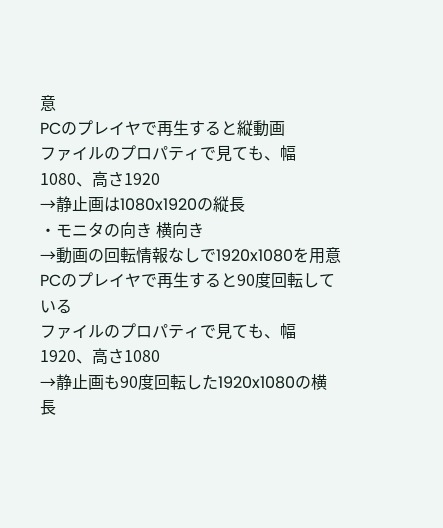意
PCのプレイヤで再生すると縦動画
ファイルのプロパティで見ても、幅1080、高さ1920
→静止画は1080x1920の縦長
・モニタの向き 横向き
→動画の回転情報なしで1920x1080を用意
PCのプレイヤで再生すると90度回転している
ファイルのプロパティで見ても、幅1920、高さ1080
→静止画も90度回転した1920x1080の横長